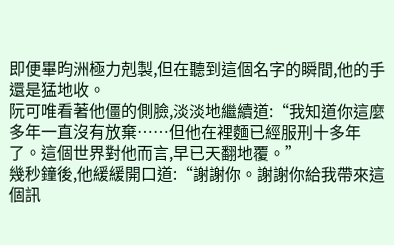即便畢昀洲極力剋製,但在聽到這個名字的瞬間,他的手還是猛地收。
阮可唯看著他僵的側臉,淡淡地繼續道:“我知道你這麼多年一直沒有放棄……但他在裡麵已經服刑十多年了。這個世界對他而言,早已天翻地覆。”
幾秒鐘後,他緩緩開口道:“謝謝你。謝謝你給我帶來這個訊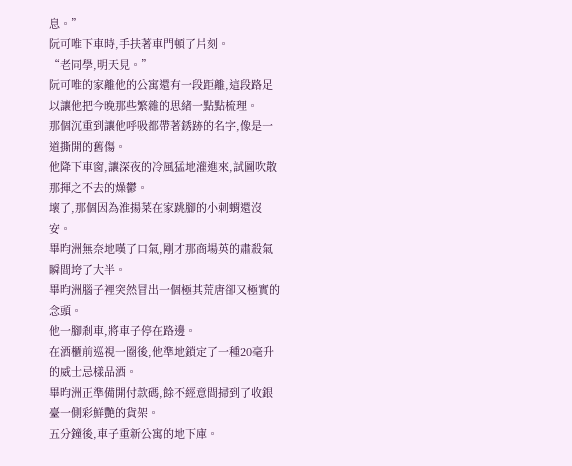息。”
阮可唯下車時,手扶著車門頓了片刻。
“老同學,明天見。”
阮可唯的家離他的公寓還有一段距離,這段路足以讓他把今晚那些繁雜的思緒一點點梳理。
那個沉重到讓他呼吸都帶著銹跡的名字,像是一道撕開的舊傷。
他降下車窗,讓深夜的冷風猛地灌進來,試圖吹散那揮之不去的燥鬱。
壞了,那個因為淮揚菜在家跳腳的小刺蝟還沒安。
畢昀洲無奈地嘆了口氣,剛才那商場英的肅殺氣瞬間垮了大半。
畢昀洲腦子裡突然冒出一個極其荒唐卻又極實的念頭。
他一腳剎車,將車子停在路邊。
在酒櫃前巡視一圈後,他準地鎖定了一種20毫升的威士忌樣品酒。
畢昀洲正準備開付款碼,餘不經意間掃到了收銀臺一側彩鮮艷的貨架。
五分鐘後,車子重新公寓的地下庫。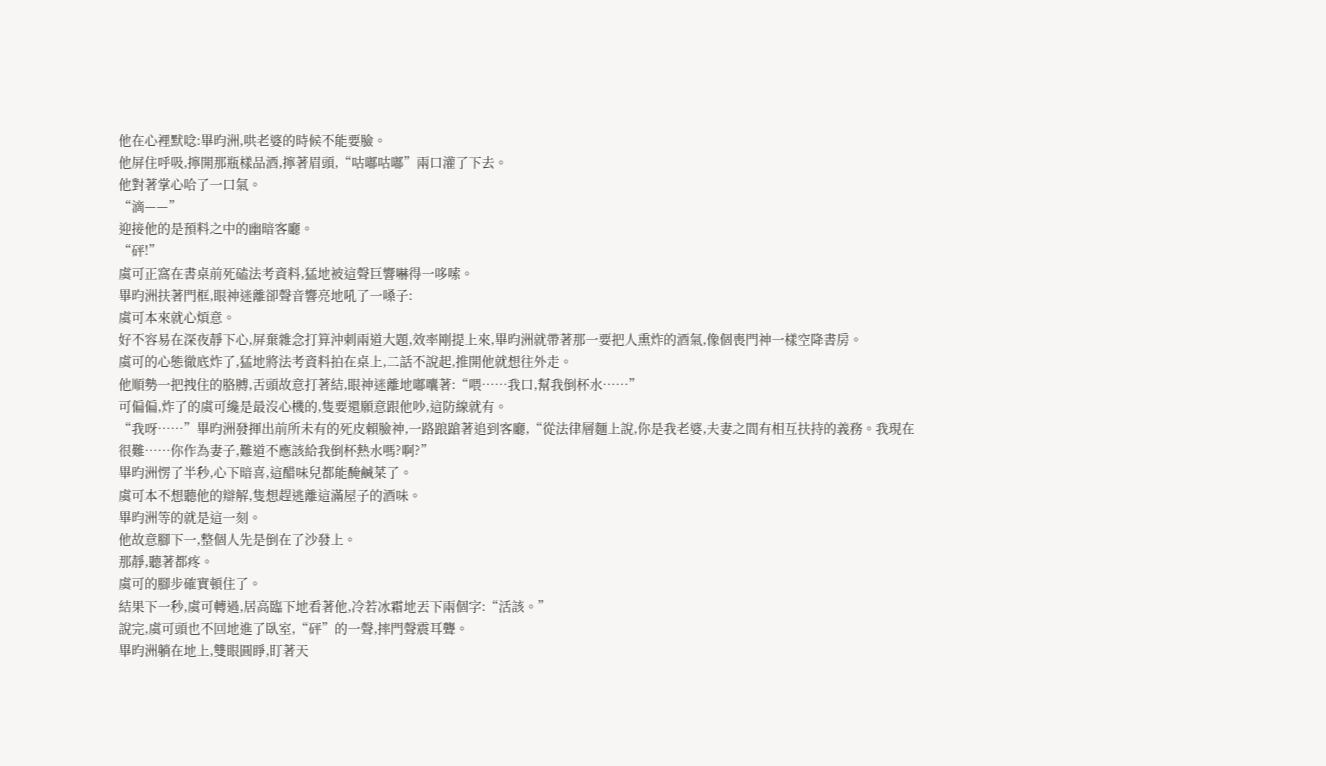他在心裡默唸:畢昀洲,哄老婆的時候不能要臉。
他屏住呼吸,擰開那瓶樣品酒,擰著眉頭,“咕嘟咕嘟”兩口灌了下去。
他對著掌心哈了一口氣。
“滴——”
迎接他的是預料之中的幽暗客廳。
“砰!”
虞可正窩在書桌前死磕法考資料,猛地被這聲巨響嚇得一哆嗦。
畢昀洲扶著門框,眼神迷離卻聲音響亮地吼了一嗓子:
虞可本來就心煩意。
好不容易在深夜靜下心,屏棄雜念打算沖刺兩道大題,效率剛提上來,畢昀洲就帶著那一要把人熏炸的酒氣,像個喪門神一樣空降書房。
虞可的心態徹底炸了,猛地將法考資料拍在桌上,二話不說起,推開他就想往外走。
他順勢一把拽住的胳膊,舌頭故意打著結,眼神迷離地嘟囔著:“喂……我口,幫我倒杯水……”
可偏偏,炸了的虞可纔是最沒心機的,隻要還願意跟他吵,這防線就有。
“我呀……”畢昀洲發揮出前所未有的死皮賴臉神,一路踉蹌著追到客廳,“從法律層麵上說,你是我老婆,夫妻之間有相互扶持的義務。我現在很難……你作為妻子,難道不應該給我倒杯熱水嗎?啊?”
畢昀洲愣了半秒,心下暗喜,這醋味兒都能醃鹹菜了。
虞可本不想聽他的辯解,隻想趕逃離這滿屋子的酒味。
畢昀洲等的就是這一刻。
他故意腳下一,整個人先是倒在了沙發上。
那靜,聽著都疼。
虞可的腳步確實頓住了。
結果下一秒,虞可轉過,居高臨下地看著他,冷若冰霜地丟下兩個字:“活該。”
說完,虞可頭也不回地進了臥室,“砰”的一聲,摔門聲震耳聾。
畢昀洲躺在地上,雙眼圓睜,盯著天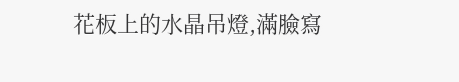花板上的水晶吊燈,滿臉寫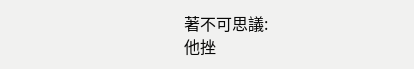著不可思議:
他挫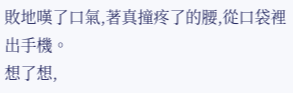敗地嘆了口氣,著真撞疼了的腰,從口袋裡出手機。
想了想,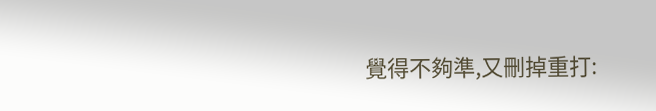覺得不夠準,又刪掉重打: